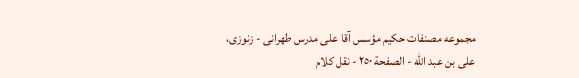مجموعه مصنفات حكيم مؤسس آقا على مدرس طهرانى - زنوزى، على بن عبد الله - الصفحة ٢٥٠ - نقل كلام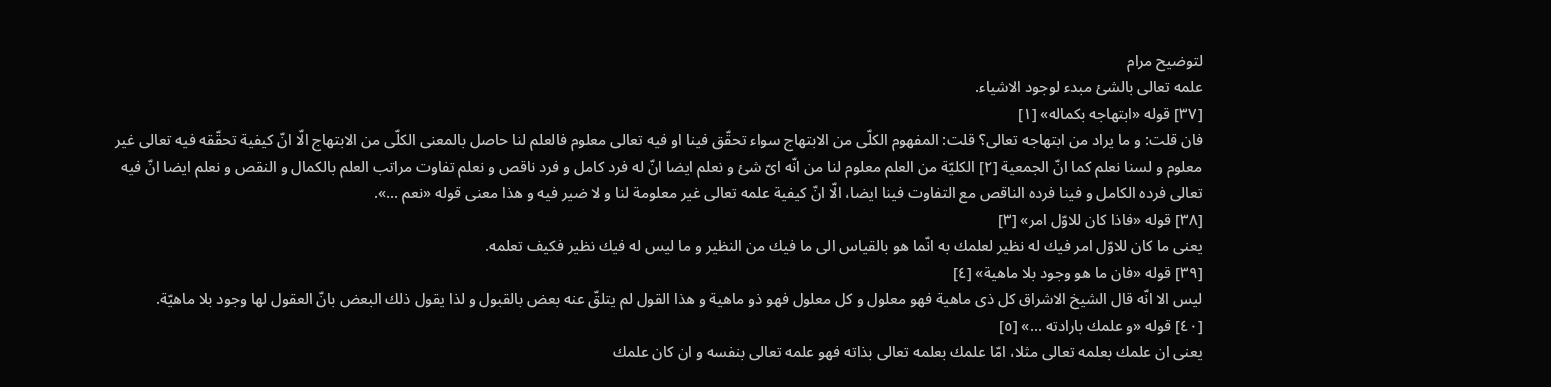لتوضيح مرام
علمه تعالى بالشئ مبدء لوجود الاشياء.
[٣٧] قوله «ابتهاجه بكماله» [١]
فان قلت: و ما يراد من ابتهاجه تعالى؟ قلت: المفهوم الكلّى من الابتهاج سواء تحقّق فينا او فيه تعالى معلوم فالعلم لنا حاصل بالمعنى الكلّى من الابتهاج الّا انّ كيفية تحقّقه فيه تعالى غير معلوم و لسنا نعلم كما انّ الجمعية [٢] الكليّة من العلم معلوم لنا من انّه اىّ شئ و نعلم ايضا انّ له فرد كامل و فرد ناقص و نعلم تفاوت مراتب العلم بالكمال و النقص و نعلم ايضا انّ فيه تعالى فرده الكامل و فينا فرده الناقص مع التفاوت فينا ايضا، الّا انّ كيفية علمه تعالى غير معلومة لنا و لا ضير فيه و هذا معنى قوله «نعم ...».
[٣٨] قوله «فاذا كان للاوّل امر» [٣]
يعنى ما كان للاوّل امر فيك له نظير لعلمك به انّما هو بالقياس الى ما فيك من النظير و ما ليس له فيك نظير فكيف تعلمه.
[٣٩] قوله «فان ما هو وجود بلا ماهية» [٤]
ليس الا انّه قال الشيخ الاشراق كل ذى ماهية فهو معلول و كل معلول فهو ذو ماهية و هذا القول لم يتلقّ عنه بعض بالقبول و لذا يقول ذلك البعض بانّ العقول لها وجود بلا ماهيّة.
[٤٠] قوله «و علمك بارادته ...» [٥]
يعنى ان علمك بعلمه تعالى مثلا، امّا علمك بعلمه تعالى بذاته فهو علمه تعالى بنفسه و ان كان علمك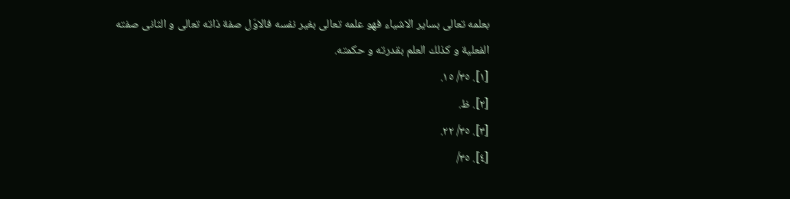بعلمه تعالى بساير الاشياء فهو علمه تعالى بغير نفسه فالاوّل صفة ذاته تعالى و الثانى صفته الفعلية و كذلك العلم بقدرته و حكمته.
[١]. ٣٥/ ١٥.
[٢]. ظ.
[٣]. ٣٥/ ٢٢.
[٤]. ٣٥/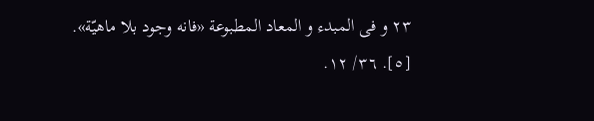٢٣ و فى المبدء و المعاد المطبوعة «فانه وجود بلا ماهيّة».
[٥]. ٣٦/ ١٢.